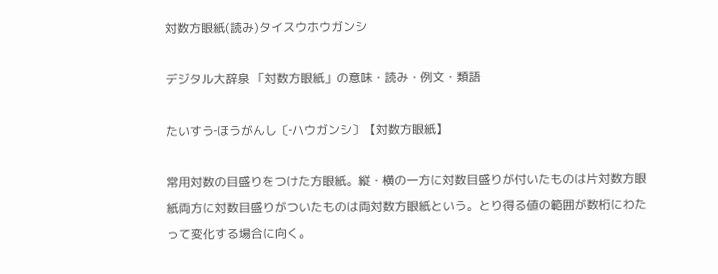対数方眼紙(読み)タイスウホウガンシ

デジタル大辞泉 「対数方眼紙」の意味・読み・例文・類語

たいすう‐ほうがんし〔‐ハウガンシ〕【対数方眼紙】

常用対数の目盛りをつけた方眼紙。縦・横の一方に対数目盛りが付いたものは片対数方眼紙両方に対数目盛りがついたものは両対数方眼紙という。とり得る値の範囲が数桁にわたって変化する場合に向く。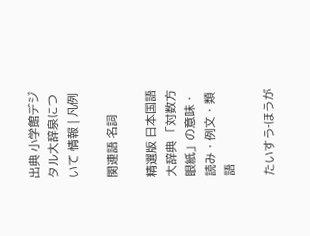出典 小学館デジタル大辞泉について 情報 | 凡例

関連語 名詞

精選版 日本国語大辞典 「対数方眼紙」の意味・読み・例文・類語

たいすう‐ほうが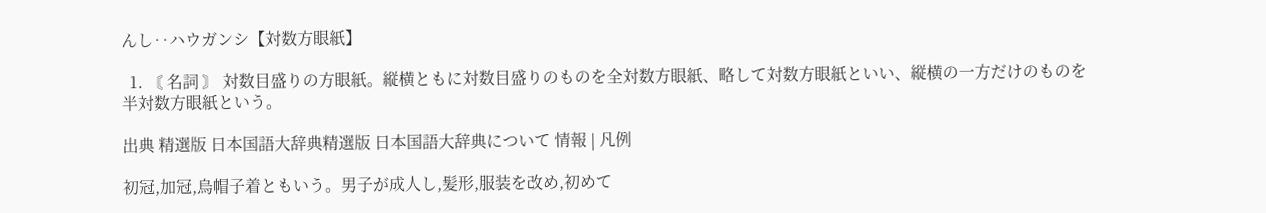んし‥ハウガンシ【対数方眼紙】

  1. 〘 名詞 〙 対数目盛りの方眼紙。縦横ともに対数目盛りのものを全対数方眼紙、略して対数方眼紙といい、縦横の一方だけのものを半対数方眼紙という。

出典 精選版 日本国語大辞典精選版 日本国語大辞典について 情報 | 凡例

初冠,加冠,烏帽子着ともいう。男子が成人し,髪形,服装を改め,初めて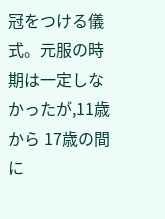冠をつける儀式。元服の時期は一定しなかったが,11歳から 17歳の間に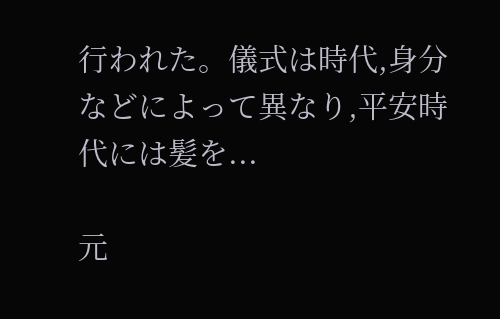行われた。儀式は時代,身分などによって異なり,平安時代には髪を...

元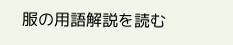服の用語解説を読む